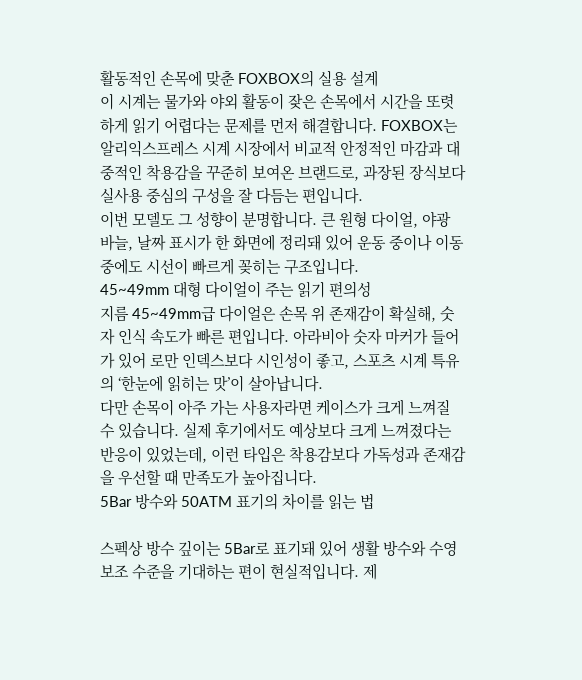활동적인 손목에 맞춘 FOXBOX의 실용 설계
이 시계는 물가와 야외 활동이 잦은 손목에서 시간을 또렷하게 읽기 어렵다는 문제를 먼저 해결합니다. FOXBOX는 알리익스프레스 시계 시장에서 비교적 안정적인 마감과 대중적인 착용감을 꾸준히 보여온 브랜드로, 과장된 장식보다 실사용 중심의 구성을 잘 다듬는 편입니다.
이번 모델도 그 성향이 분명합니다. 큰 원형 다이얼, 야광 바늘, 날짜 표시가 한 화면에 정리돼 있어 운동 중이나 이동 중에도 시선이 빠르게 꽂히는 구조입니다.
45~49mm 대형 다이얼이 주는 읽기 편의성
지름 45~49mm급 다이얼은 손목 위 존재감이 확실해, 숫자 인식 속도가 빠른 편입니다. 아라비아 숫자 마커가 들어가 있어 로만 인덱스보다 시인성이 좋고, 스포츠 시계 특유의 ‘한눈에 읽히는 맛’이 살아납니다.
다만 손목이 아주 가는 사용자라면 케이스가 크게 느껴질 수 있습니다. 실제 후기에서도 예상보다 크게 느껴졌다는 반응이 있었는데, 이런 타입은 착용감보다 가독성과 존재감을 우선할 때 만족도가 높아집니다.
5Bar 방수와 50ATM 표기의 차이를 읽는 법

스펙상 방수 깊이는 5Bar로 표기돼 있어 생활 방수와 수영 보조 수준을 기대하는 편이 현실적입니다. 제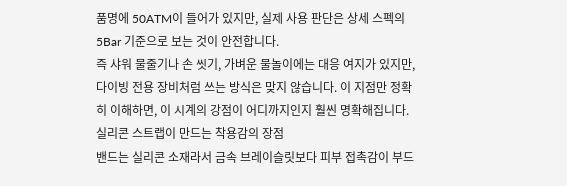품명에 50ATM이 들어가 있지만, 실제 사용 판단은 상세 스펙의 5Bar 기준으로 보는 것이 안전합니다.
즉 샤워 물줄기나 손 씻기, 가벼운 물놀이에는 대응 여지가 있지만, 다이빙 전용 장비처럼 쓰는 방식은 맞지 않습니다. 이 지점만 정확히 이해하면, 이 시계의 강점이 어디까지인지 훨씬 명확해집니다.
실리콘 스트랩이 만드는 착용감의 장점
밴드는 실리콘 소재라서 금속 브레이슬릿보다 피부 접촉감이 부드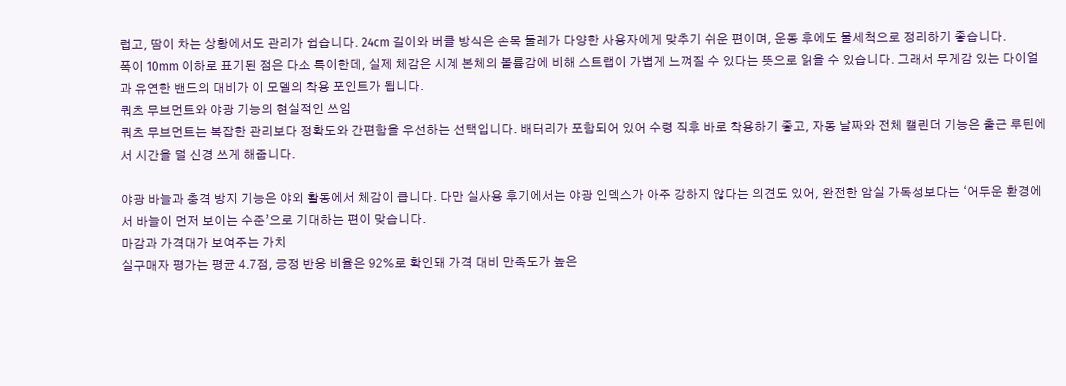럽고, 땀이 차는 상황에서도 관리가 쉽습니다. 24cm 길이와 버클 방식은 손목 둘레가 다양한 사용자에게 맞추기 쉬운 편이며, 운동 후에도 물세척으로 정리하기 좋습니다.
폭이 10mm 이하로 표기된 점은 다소 특이한데, 실제 체감은 시계 본체의 볼륨감에 비해 스트랩이 가볍게 느껴질 수 있다는 뜻으로 읽을 수 있습니다. 그래서 무게감 있는 다이얼과 유연한 밴드의 대비가 이 모델의 착용 포인트가 됩니다.
쿼츠 무브먼트와 야광 기능의 현실적인 쓰임
쿼츠 무브먼트는 복잡한 관리보다 정확도와 간편함을 우선하는 선택입니다. 배터리가 포함되어 있어 수령 직후 바로 착용하기 좋고, 자동 날짜와 전체 캘린더 기능은 출근 루틴에서 시간을 덜 신경 쓰게 해줍니다.

야광 바늘과 충격 방지 기능은 야외 활동에서 체감이 큽니다. 다만 실사용 후기에서는 야광 인덱스가 아주 강하지 않다는 의견도 있어, 완전한 암실 가독성보다는 ‘어두운 환경에서 바늘이 먼저 보이는 수준’으로 기대하는 편이 맞습니다.
마감과 가격대가 보여주는 가치
실구매자 평가는 평균 4.7점, 긍정 반응 비율은 92%로 확인돼 가격 대비 만족도가 높은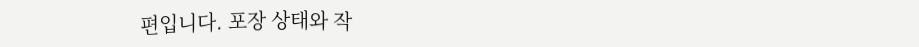편입니다. 포장 상태와 작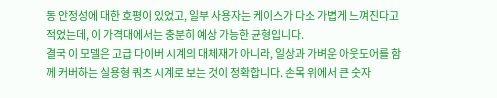동 안정성에 대한 호평이 있었고, 일부 사용자는 케이스가 다소 가볍게 느껴진다고 적었는데, 이 가격대에서는 충분히 예상 가능한 균형입니다.
결국 이 모델은 고급 다이버 시계의 대체재가 아니라, 일상과 가벼운 아웃도어를 함께 커버하는 실용형 쿼츠 시계로 보는 것이 정확합니다. 손목 위에서 큰 숫자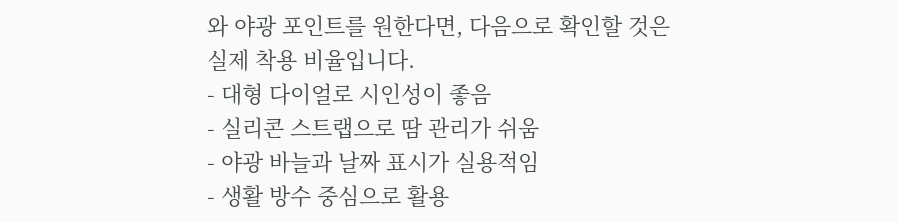와 야광 포인트를 원한다면, 다음으로 확인할 것은 실제 착용 비율입니다.
- 대형 다이얼로 시인성이 좋음
- 실리콘 스트랩으로 땀 관리가 쉬움
- 야광 바늘과 날짜 표시가 실용적임
- 생활 방수 중심으로 활용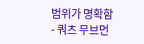범위가 명확함
- 쿼츠 무브먼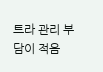트라 관리 부담이 적음